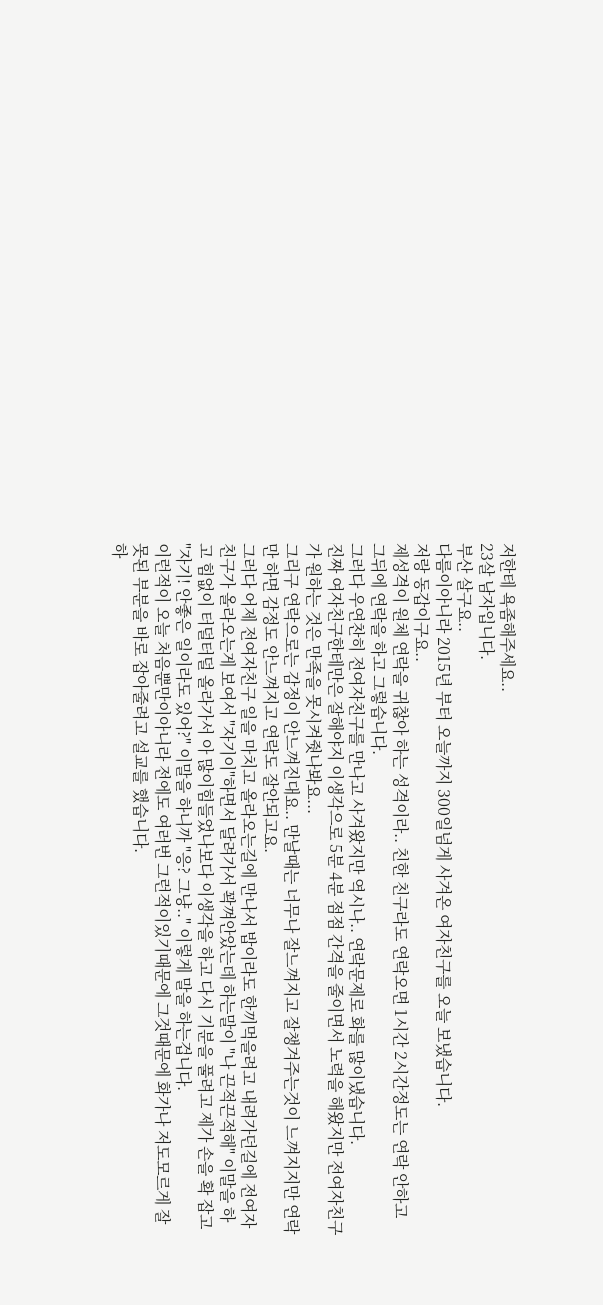저한테 욕좀해주세요..
23살 남자입니다.
부산 살구요..
다름이아니라 2015년 부터 오늘까지 300일넘게 사겨온 여자친구를 오늘 보냈습니다.
저랑 동갑이구요..
제성격이 원체 연락을 귀찮아 하는 성격이라.. 친한 친구라도 연락오면 1시간 2시간정도는 연락 안하고 그뒤에 연락을 하고 그렇습니다.
그러다 우연찬히 전여자친구를 만나고 사겨왔지만 역시나.. 연락문제로 화를 많이냈습니다.
진짜 여자친구한테만은 잘해야지 이생각으로 5분 4분 점점 간격을 줄이면서 노력을 해왔지만 전여자친구가 원하는 것은 만족을 못시켜줫나봐요...
그리구 연락으로는 감정이 안느껴진대요.. 만날때는 너무나 잘느껴지고 잘챙겨주는것이 느껴지지만 연락만 하면 감정도 안느껴지고 연락도 잘안되고요.
그러다 어제 전여자친구 일을 마치고 올라오는길에 만나서 밥이라도 한끼먹을려고 내려가던길에 전여자친구가 올라오는게 보여서 "자기이"하면서 달려가서 꽉껴안았는데 하는말이 "나 끈적끈적해" 이말을 하고 힘없이 터덜터덜 올라가서 아 많이힘들었나보다 이생각을 하고 다시 기분을 풀려고 제가 손을 확 잡고 "자기! 안좋은 일이라도 있어?" 이말을 하니까 "응? 그냥.." 이렇게 말을 하는겁니다.
이런적이 오늘 처음뿐만이아니라 전에도 여러번 그런적이있기때문에 그것때문에 화가나 저도모르게 잘못된 부분을 바로 잡아줄려고 설교를 했습니다.
하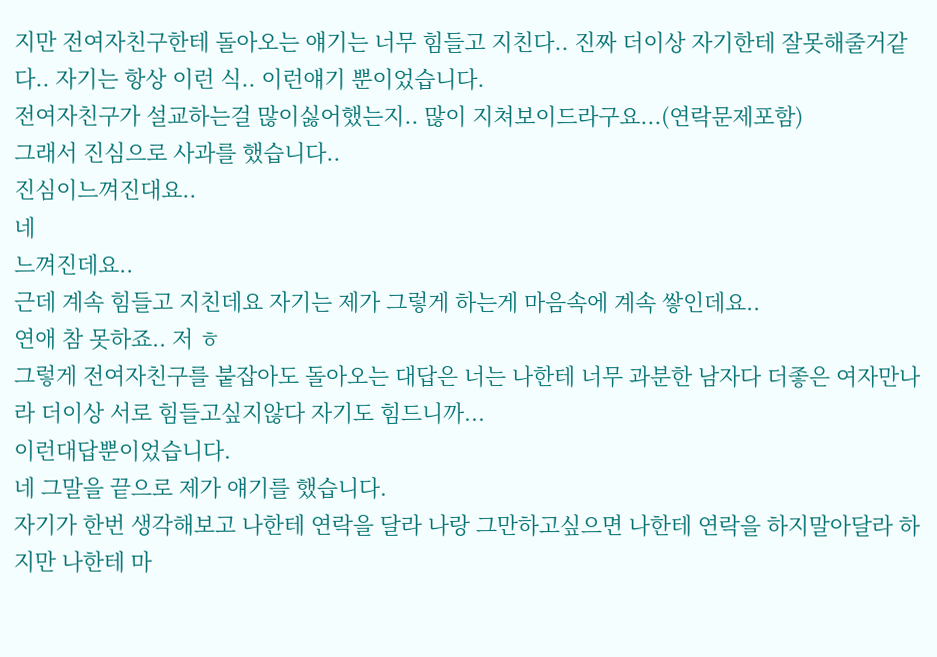지만 전여자친구한테 돌아오는 얘기는 너무 힘들고 지친다.. 진짜 더이상 자기한테 잘못해줄거같다.. 자기는 항상 이런 식.. 이런얘기 뿐이었습니다.
전여자친구가 설교하는걸 많이싫어했는지.. 많이 지쳐보이드라구요...(연락문제포함)
그래서 진심으로 사과를 했습니다..
진심이느껴진대요..
네
느껴진데요..
근데 계속 힘들고 지친데요 자기는 제가 그렇게 하는게 마음속에 계속 쌓인데요..
연애 참 못하죠.. 저 ㅎ
그렇게 전여자친구를 붙잡아도 돌아오는 대답은 너는 나한테 너무 과분한 남자다 더좋은 여자만나라 더이상 서로 힘들고싶지않다 자기도 힘드니까...
이런대답뿐이었습니다.
네 그말을 끝으로 제가 얘기를 했습니다.
자기가 한번 생각해보고 나한테 연락을 달라 나랑 그만하고싶으면 나한테 연락을 하지말아달라 하지만 나한테 마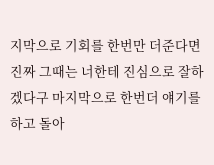지막으로 기회를 한번만 더준다면 진짜 그때는 너한테 진심으로 잘하겠다구 마지막으로 한번더 얘기를 하고 돌아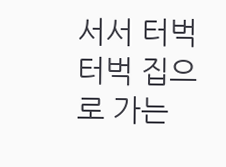서서 터벅터벅 집으로 가는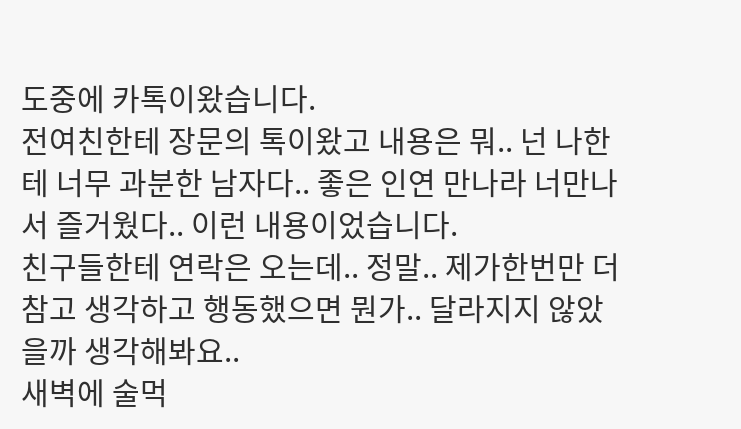도중에 카톡이왔습니다.
전여친한테 장문의 톡이왔고 내용은 뭐.. 넌 나한테 너무 과분한 남자다.. 좋은 인연 만나라 너만나서 즐거웠다.. 이런 내용이었습니다.
친구들한테 연락은 오는데.. 정말.. 제가한번만 더참고 생각하고 행동했으면 뭔가.. 달라지지 않았을까 생각해봐요..
새벽에 술먹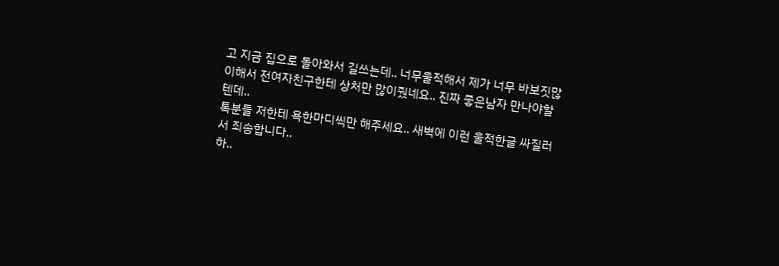고 지금 집으로 돌아와서 길쓰는데.. 너무울적해서 제가 너무 바보짓많이해서 전여자친구한테 상처만 많이줬네요.. 진짜 좋은남자 만나야할텐데..
톡분들 저한테 욕한마디씩만 해주세요.. 새벽에 이런 울적한글 싸질러서 죄송합니다..
하..